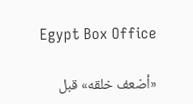Egypt Box Office

«أضعف خلقه» قبل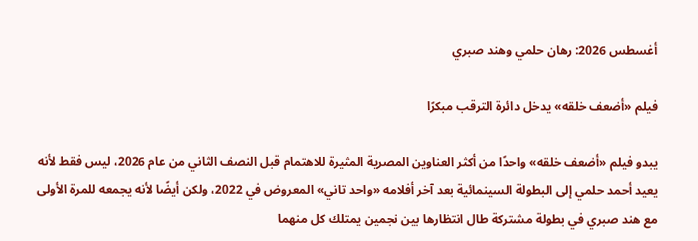أغسطس 2026: رهان حلمي وهند صبري

فيلم «أضعف خلقه» يدخل دائرة الترقب مبكرًا

يبدو فيلم «أضعف خلقه» واحدًا من أكثر العناوين المصرية المثيرة للاهتمام قبل النصف الثاني من عام 2026، ليس فقط لأنه يعيد أحمد حلمي إلى البطولة السينمائية بعد آخر أفلامه «واحد تاني» المعروض في 2022، ولكن أيضًا لأنه يجمعه للمرة الأولى مع هند صبري في بطولة مشتركة طال انتظارها بين نجمين يمتلك كل منهما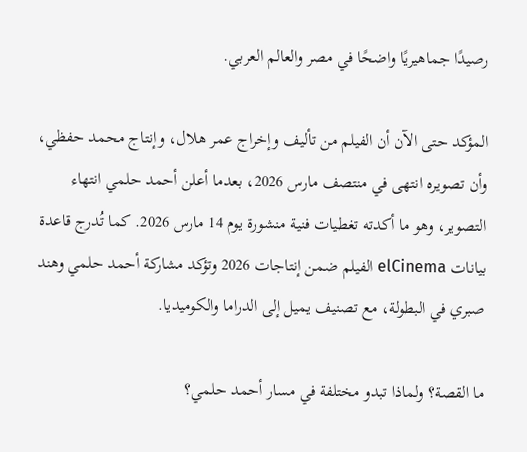رصيدًا جماهيريًا واضحًا في مصر والعالم العربي.

المؤكد حتى الآن أن الفيلم من تأليف وإخراج عمر هلال، وإنتاج محمد حفظي، وأن تصويره انتهى في منتصف مارس 2026، بعدما أعلن أحمد حلمي انتهاء التصوير، وهو ما أكدته تغطيات فنية منشورة يوم 14 مارس 2026. كما تُدرج قاعدة بيانات elCinema الفيلم ضمن إنتاجات 2026 وتؤكد مشاركة أحمد حلمي وهند صبري في البطولة، مع تصنيف يميل إلى الدراما والكوميديا.

ما القصة؟ ولماذا تبدو مختلفة في مسار أحمد حلمي؟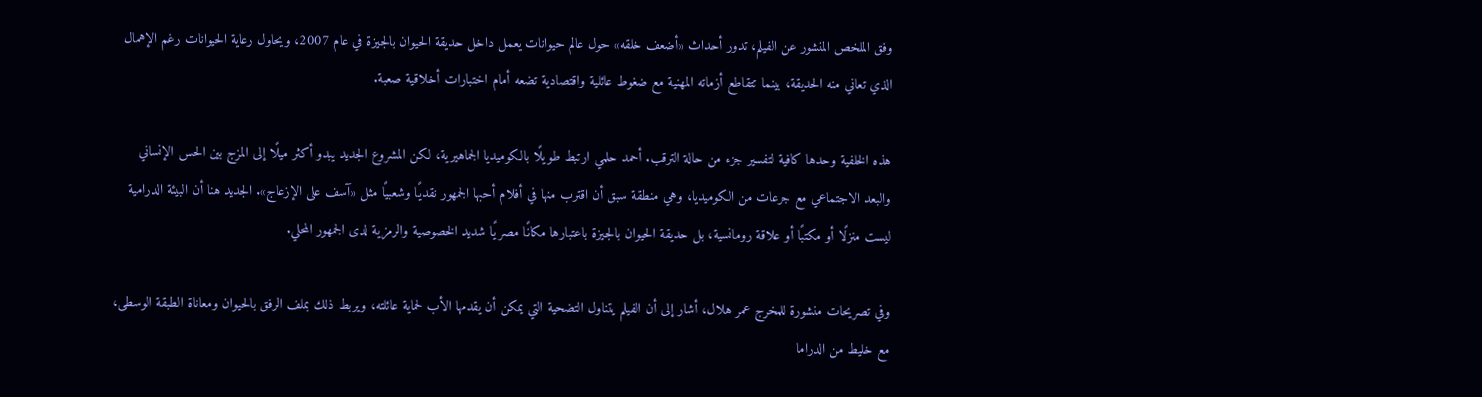وفق الملخص المنشور عن الفيلم، تدور أحداث «أضعف خلقه» حول عالم حيوانات يعمل داخل حديقة الحيوان بالجيزة في عام 2007، ويحاول رعاية الحيوانات رغم الإهمال الذي تعاني منه الحديقة، بينما تتقاطع أزماته المهنية مع ضغوط عائلية واقتصادية تضعه أمام اختبارات أخلاقية صعبة.

هذه الخلفية وحدها كافية لتفسير جزء من حالة الترقب. أحمد حلمي ارتبط طويلًا بالكوميديا الجماهيرية، لكن المشروع الجديد يبدو أكثر ميلًا إلى المزج بين الحس الإنساني والبعد الاجتماعي مع جرعات من الكوميديا، وهي منطقة سبق أن اقترب منها في أفلام أحبها الجمهور نقديًا وشعبيًا مثل «آسف على الإزعاج». الجديد هنا أن البيئة الدرامية ليست منزلًا أو مكتبًا أو علاقة رومانسية، بل حديقة الحيوان بالجيزة باعتبارها مكانًا مصريًا شديد الخصوصية والرمزية لدى الجمهور المحلي.

وفي تصريحات منشورة للمخرج عمر هلال، أشار إلى أن الفيلم يتناول التضحية التي يمكن أن يقدمها الأب لحماية عائلته، ويربط ذلك بملف الرفق بالحيوان ومعاناة الطبقة الوسطى، مع خليط من الدراما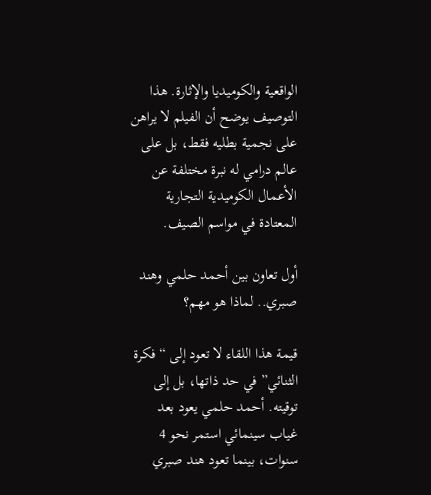الواقعية والكوميديا والإثارة. هذا التوصيف يوضح أن الفيلم لا يراهن على نجمية بطليه فقط، بل على عالم درامي له نبرة مختلفة عن الأعمال الكوميدية التجارية المعتادة في مواسم الصيف.

أول تعاون بين أحمد حلمي وهند صبري.. لماذا هو مهم؟

قيمة هذا اللقاء لا تعود إلى “فكرة الثنائي” في حد ذاتها، بل إلى توقيته. أحمد حلمي يعود بعد غياب سينمائي استمر نحو 4 سنوات، بينما تعود هند صبري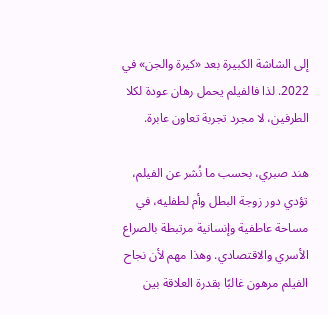إلى الشاشة الكبيرة بعد «كيرة والجن» في 2022. لذا فالفيلم يحمل رهان عودة لكلا الطرفين، لا مجرد تجربة تعاون عابرة.

هند صبري، بحسب ما نُشر عن الفيلم، تؤدي دور زوجة البطل وأم لطفليه، في مساحة عاطفية وإنسانية مرتبطة بالصراع الأسري والاقتصادي. وهذا مهم لأن نجاح الفيلم مرهون غالبًا بقدرة العلاقة بين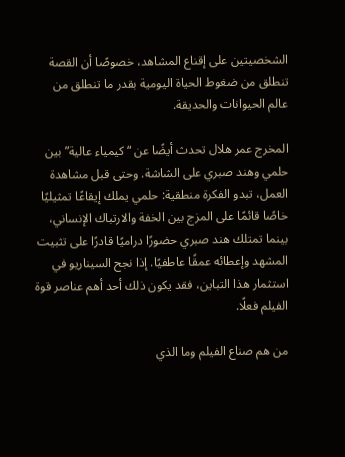الشخصيتين على إقناع المشاهد، خصوصًا أن القصة تنطلق من ضغوط الحياة اليومية بقدر ما تنطلق من عالم الحيوانات والحديقة.

المخرج عمر هلال تحدث أيضًا عن “كيمياء عالية” بين حلمي وهند صبري على الشاشة. وحتى قبل مشاهدة العمل، تبدو الفكرة منطقية: حلمي يملك إيقاعًا تمثيليًا خاصًا قائمًا على المزج بين الخفة والارتباك الإنساني، بينما تمتلك هند صبري حضورًا دراميًا قادرًا على تثبيت المشهد وإعطائه عمقًا عاطفيًا. إذا نجح السيناريو في استثمار هذا التباين، فقد يكون ذلك أحد أهم عناصر قوة الفيلم فعلًا.

من هم صناع الفيلم وما الذي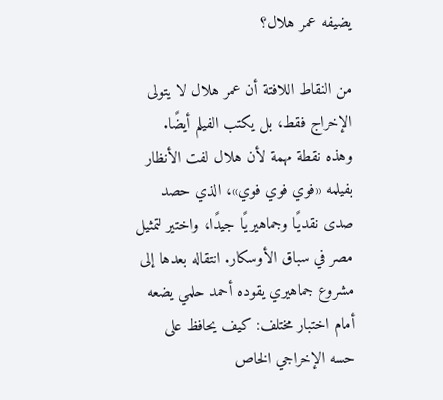يضيفه عمر هلال؟

من النقاط اللافتة أن عمر هلال لا يتولى الإخراج فقط، بل يكتب الفيلم أيضًا. وهذه نقطة مهمة لأن هلال لفت الأنظار بفيلمه «فوي فوي فوي»، الذي حصد صدى نقديًا وجماهيريًا جيدًا، واختير لتمثيل مصر في سباق الأوسكار. انتقاله بعدها إلى مشروع جماهيري يقوده أحمد حلمي يضعه أمام اختبار مختلف: كيف يحافظ على حسه الإخراجي الخاص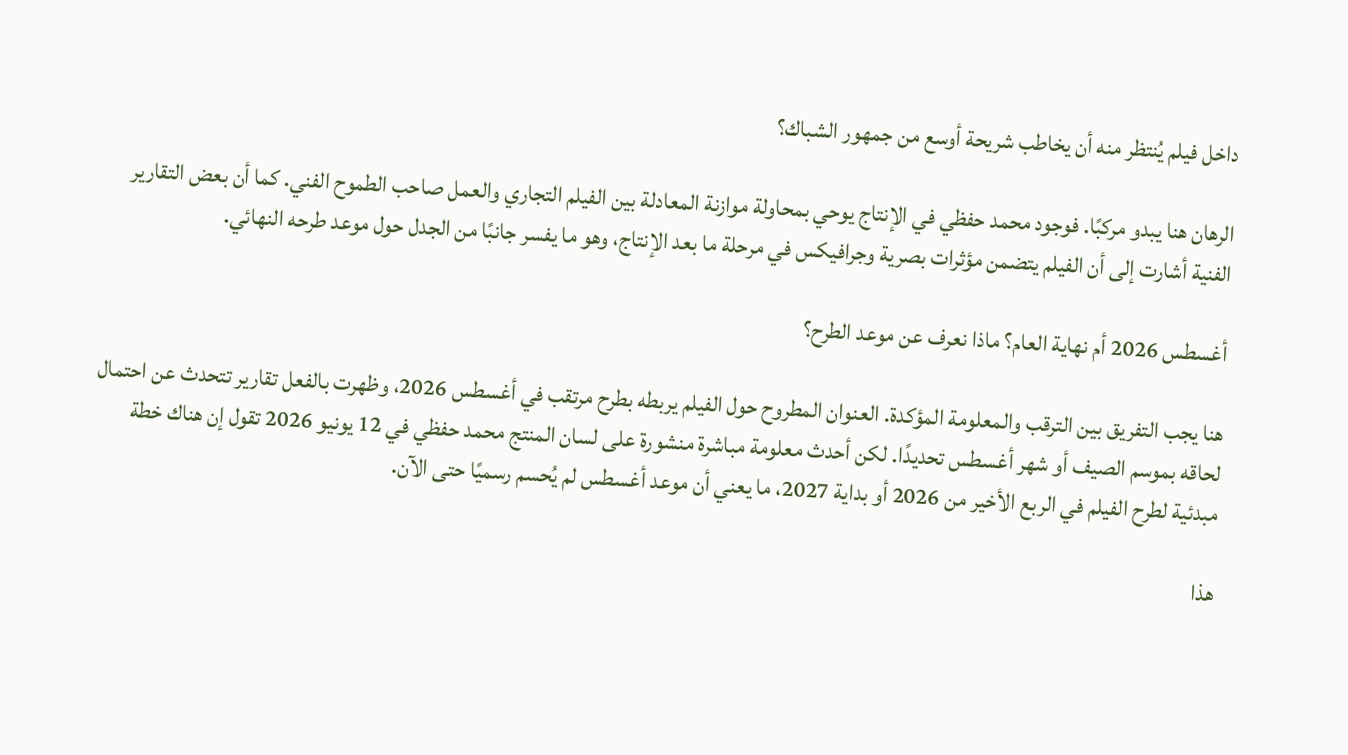داخل فيلم يُنتظر منه أن يخاطب شريحة أوسع من جمهور الشباك؟

الرهان هنا يبدو مركبًا. فوجود محمد حفظي في الإنتاج يوحي بمحاولة موازنة المعادلة بين الفيلم التجاري والعمل صاحب الطموح الفني. كما أن بعض التقارير الفنية أشارت إلى أن الفيلم يتضمن مؤثرات بصرية وجرافيكس في مرحلة ما بعد الإنتاج، وهو ما يفسر جانبًا من الجدل حول موعد طرحه النهائي.

أغسطس 2026 أم نهاية العام؟ ماذا نعرف عن موعد الطرح؟

هنا يجب التفريق بين الترقب والمعلومة المؤكدة. العنوان المطروح حول الفيلم يربطه بطرح مرتقب في أغسطس 2026، وظهرت بالفعل تقارير تتحدث عن احتمال لحاقه بموسم الصيف أو شهر أغسطس تحديدًا. لكن أحدث معلومة مباشرة منشورة على لسان المنتج محمد حفظي في 12 يونيو 2026 تقول إن هناك خطة مبدئية لطرح الفيلم في الربع الأخير من 2026 أو بداية 2027، ما يعني أن موعد أغسطس لم يُحسم رسميًا حتى الآن.

هذا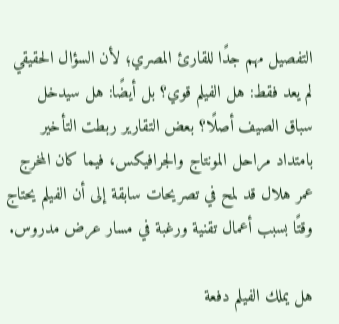التفصيل مهم جدًا للقارئ المصري؛ لأن السؤال الحقيقي لم يعد فقط: هل الفيلم قوي؟ بل أيضًا: هل سيدخل سباق الصيف أصلًا؟ بعض التقارير ربطت التأخير بامتداد مراحل المونتاج والجرافيكس، فيما كان المخرج عمر هلال قد لمح في تصريحات سابقة إلى أن الفيلم يحتاج وقتًا بسبب أعمال تقنية ورغبة في مسار عرض مدروس.

هل يملك الفيلم دفعة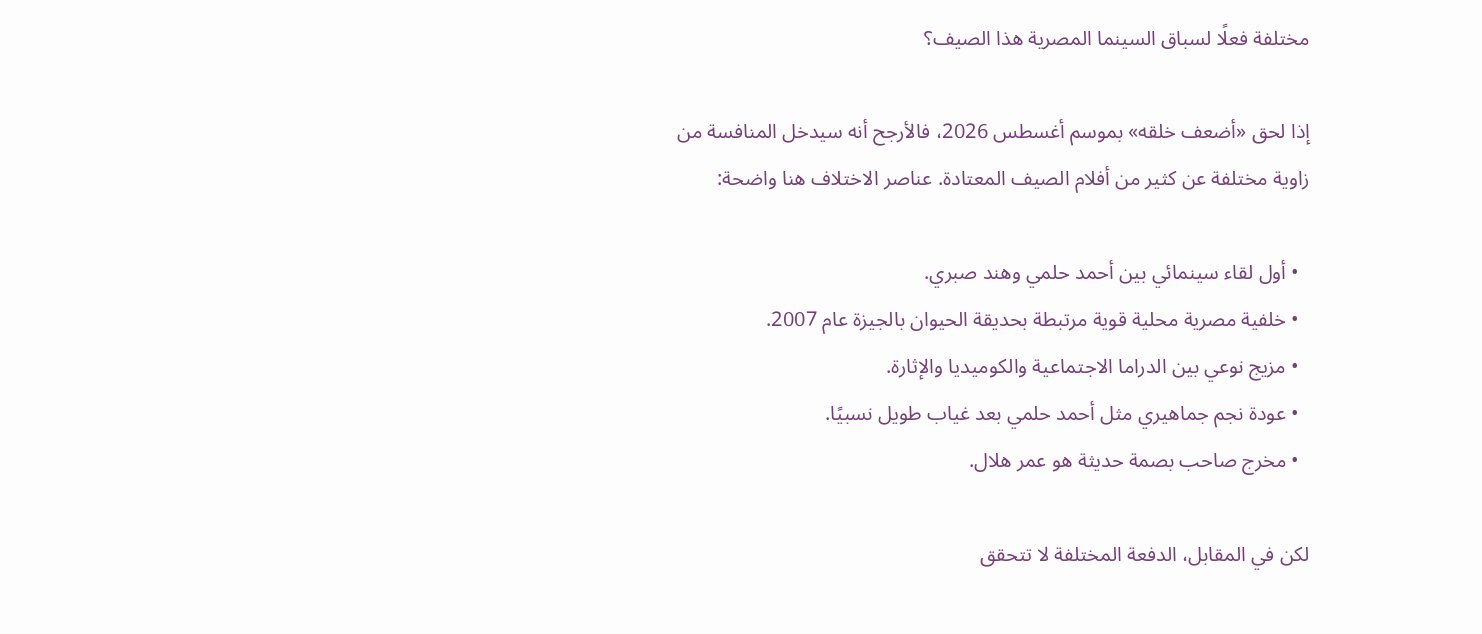مختلفة فعلًا لسباق السينما المصرية هذا الصيف؟

إذا لحق «أضعف خلقه» بموسم أغسطس 2026، فالأرجح أنه سيدخل المنافسة من زاوية مختلفة عن كثير من أفلام الصيف المعتادة. عناصر الاختلاف هنا واضحة:

  • أول لقاء سينمائي بين أحمد حلمي وهند صبري.
  • خلفية مصرية محلية قوية مرتبطة بحديقة الحيوان بالجيزة عام 2007.
  • مزيج نوعي بين الدراما الاجتماعية والكوميديا والإثارة.
  • عودة نجم جماهيري مثل أحمد حلمي بعد غياب طويل نسبيًا.
  • مخرج صاحب بصمة حديثة هو عمر هلال.

لكن في المقابل، الدفعة المختلفة لا تتحقق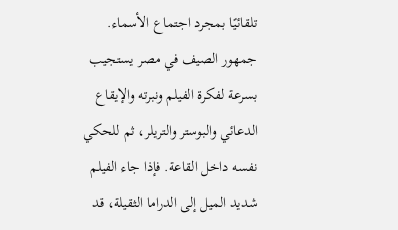تلقائيًا بمجرد اجتماع الأسماء. جمهور الصيف في مصر يستجيب بسرعة لفكرة الفيلم ونبرته والإيقاع الدعائي والبوستر والتريلر، ثم للحكي نفسه داخل القاعة. فإذا جاء الفيلم شديد الميل إلى الدراما الثقيلة، قد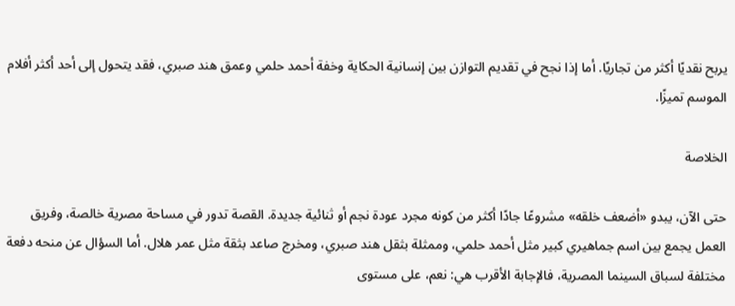يربح نقديًا أكثر من تجاريًا. أما إذا نجح في تقديم التوازن بين إنسانية الحكاية وخفة أحمد حلمي وعمق هند صبري، فقد يتحول إلى أحد أكثر أفلام الموسم تميزًا.

الخلاصة

حتى الآن، يبدو «أضعف خلقه» مشروعًا جادًا أكثر من كونه مجرد عودة نجم أو ثنائية جديدة. القصة تدور في مساحة مصرية خالصة، وفريق العمل يجمع بين اسم جماهيري كبير مثل أحمد حلمي، وممثلة بثقل هند صبري، ومخرج صاعد بثقة مثل عمر هلال. أما السؤال عن منحه دفعة مختلفة لسباق السينما المصرية، فالإجابة الأقرب هي: نعم، على مستوى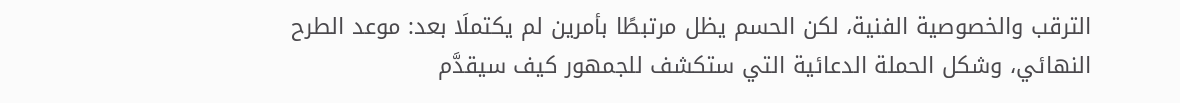الترقب والخصوصية الفنية، لكن الحسم يظل مرتبطًا بأمرين لم يكتملَا بعد: موعد الطرح النهائي، وشكل الحملة الدعائية التي ستكشف للجمهور كيف سيقدَّم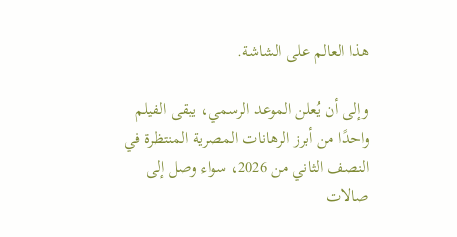هذا العالم على الشاشة.

وإلى أن يُعلن الموعد الرسمي، يبقى الفيلم واحدًا من أبرز الرهانات المصرية المنتظرة في النصف الثاني من 2026، سواء وصل إلى صالات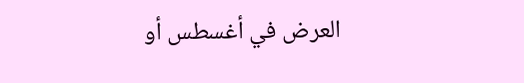العرض في أغسطس أو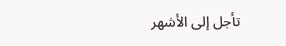تأجل إلى الأشهر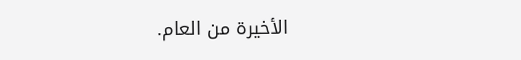الأخيرة من العام.